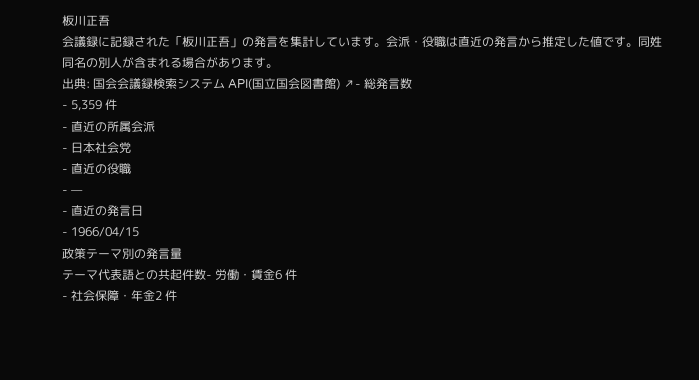板川正吾
会議録に記録された「板川正吾」の発言を集計しています。会派・役職は直近の発言から推定した値です。同姓同名の別人が含まれる場合があります。
出典: 国会会議録検索システム API(国立国会図書館) ↗- 総発言数
- 5,359 件
- 直近の所属会派
- 日本社会党
- 直近の役職
- —
- 直近の発言日
- 1966/04/15
政策テーマ別の発言量
テーマ代表語との共起件数- 労働・賃金6 件
- 社会保障・年金2 件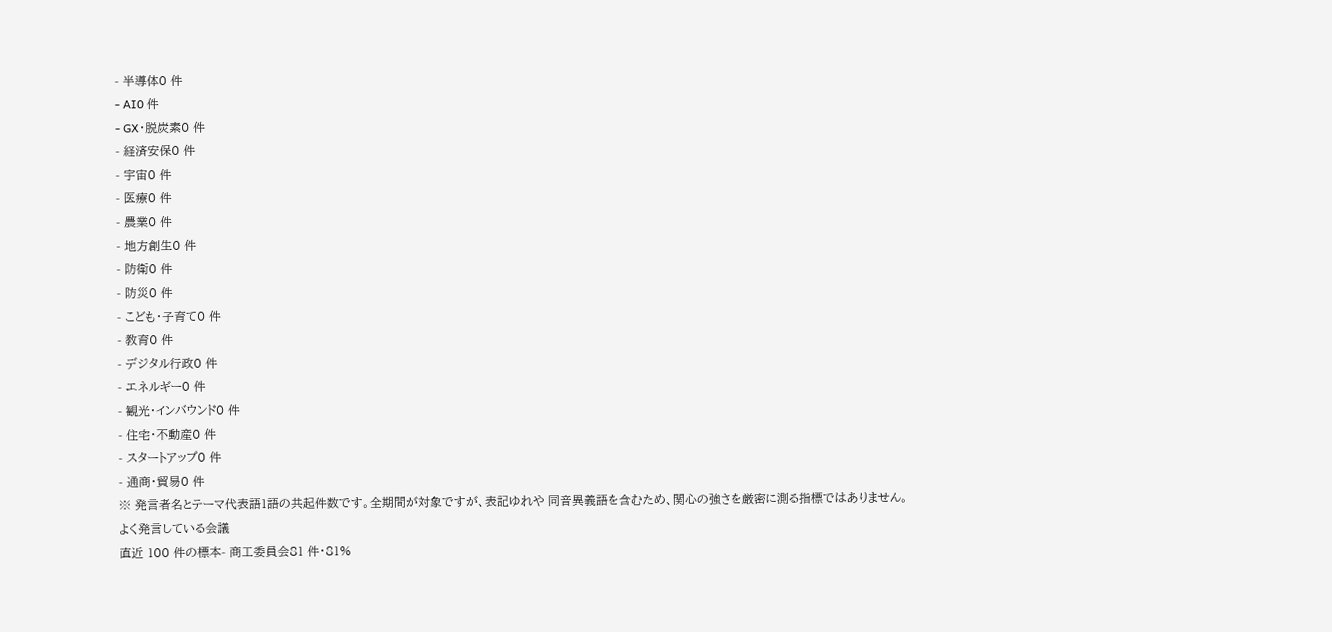- 半導体0 件
- AI0 件
- GX・脱炭素0 件
- 経済安保0 件
- 宇宙0 件
- 医療0 件
- 農業0 件
- 地方創生0 件
- 防衛0 件
- 防災0 件
- こども・子育て0 件
- 教育0 件
- デジタル行政0 件
- エネルギー0 件
- 観光・インバウンド0 件
- 住宅・不動産0 件
- スタートアップ0 件
- 通商・貿易0 件
※ 発言者名とテーマ代表語1語の共起件数です。全期間が対象ですが、表記ゆれや 同音異義語を含むため、関心の強さを厳密に測る指標ではありません。
よく発言している会議
直近 100 件の標本- 商工委員会81 件・81%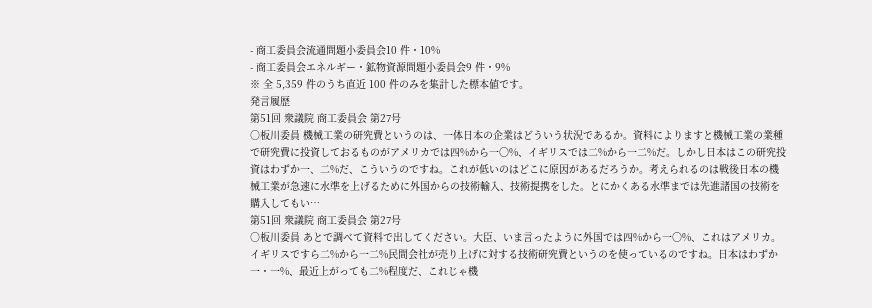- 商工委員会流通問題小委員会10 件・10%
- 商工委員会エネルギー・鉱物資源問題小委員会9 件・9%
※ 全 5,359 件のうち直近 100 件のみを集計した標本値です。
発言履歴
第51回 衆議院 商工委員会 第27号
○板川委員 機械工業の研究費というのは、一体日本の企業はどういう状況であるか。資料によりますと機械工業の業種で研究費に投資しておるものがアメリカでは四%から一〇%、イギリスでは二%から一二%だ。しかし日本はこの研究投資はわずか一、二%だ、こういうのですね。これが低いのはどこに原因があるだろうか。考えられるのは戦後日本の機械工業が急速に水準を上げるために外国からの技術輸入、技術提携をした。とにかくある水準までは先進諸国の技術を購入してもい…
第51回 衆議院 商工委員会 第27号
○板川委員 あとで調べて資料で出してください。大臣、いま言ったように外国では四%から一〇%、これはアメリカ。イギリスですら二%から一二%民間会社が売り上げに対する技術研究費というのを使っているのですね。日本はわずか一・一%、最近上がっても二%程度だ、これじゃ機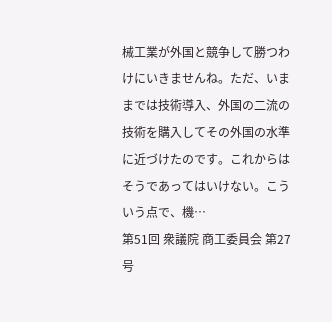械工業が外国と競争して勝つわけにいきませんね。ただ、いままでは技術導入、外国の二流の技術を購入してその外国の水準に近づけたのです。これからはそうであってはいけない。こういう点で、機…
第51回 衆議院 商工委員会 第27号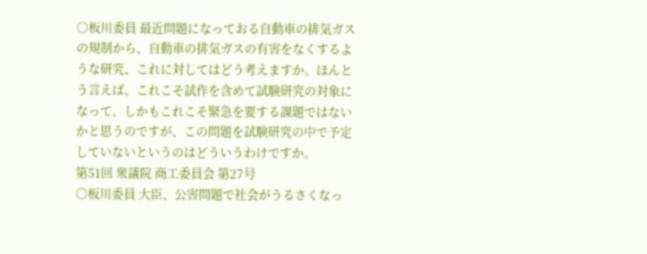○板川委員 最近問題になっておる自動車の排気ガスの規制から、自動車の排気ガスの有害をなくするような研究、これに対してはどう考えますか。ほんとう言えば、これこそ試作を含めて試験研究の対象になって、しかもこれこそ緊急を要する課題ではないかと思うのですが、この問題を試験研究の中で予定していないというのはどういうわけですか。
第51回 衆議院 商工委員会 第27号
○板川委員 大臣、公害問題で社会がうるさくなっ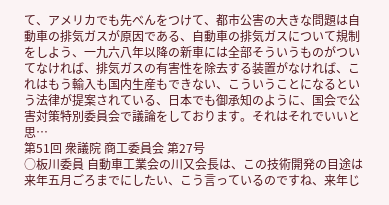て、アメリカでも先べんをつけて、都市公害の大きな問題は自動車の排気ガスが原因である、自動車の排気ガスについて規制をしよう、一九六八年以降の新車には全部そういうものがついてなければ、排気ガスの有害性を除去する装置がなければ、これはもう輸入も国内生産もできない、こういうことになるという法律が提案されている、日本でも御承知のように、国会で公害対策特別委員会で議論をしております。それはそれでいいと思…
第51回 衆議院 商工委員会 第27号
○板川委員 自動車工業会の川又会長は、この技術開発の目途は来年五月ごろまでにしたい、こう言っているのですね、来年じ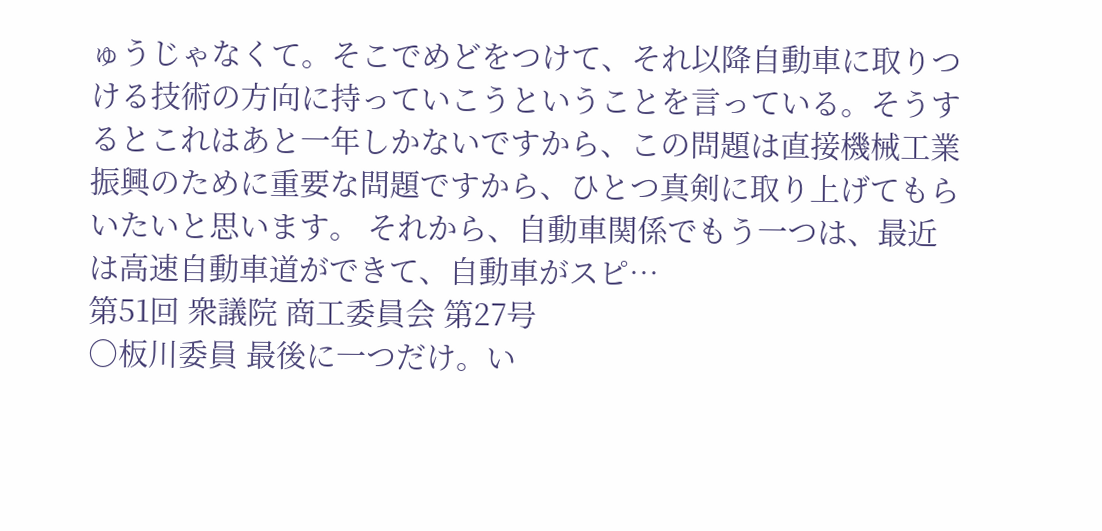ゅうじゃなくて。そこでめどをつけて、それ以降自動車に取りつける技術の方向に持っていこうということを言っている。そうするとこれはあと一年しかないですから、この問題は直接機械工業振興のために重要な問題ですから、ひとつ真剣に取り上げてもらいたいと思います。 それから、自動車関係でもう一つは、最近は高速自動車道ができて、自動車がスピ…
第51回 衆議院 商工委員会 第27号
○板川委員 最後に一つだけ。い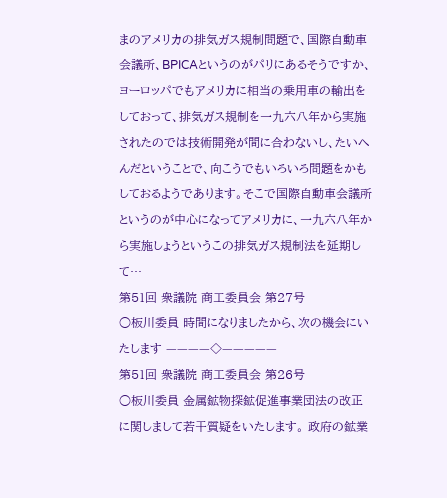まのアメリカの排気ガス規制問題で、国際自動車会議所、BPICAというのがパリにあるそうですか、ヨーロッパでもアメリカに相当の乗用車の輸出をしておって、排気ガス規制を一九六八年から実施されたのでは技術開発が間に合わないし、たいへんだということで、向こうでもいろいろ問題をかもしておるようであります。そこで国際自動車会議所というのが中心になってアメリカに、一九六八年から実施しょうというこの排気ガス規制法を延期して…
第51回 衆議院 商工委員会 第27号
○板川委員 時間になりましたから、次の機会にいたします ————◇—————
第51回 衆議院 商工委員会 第26号
○板川委員 金属鉱物探鉱促進事業団法の改正に関しまして若干質疑をいたします。 政府の鉱業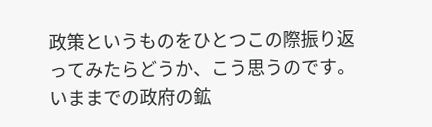政策というものをひとつこの際振り返ってみたらどうか、こう思うのです。 いままでの政府の鉱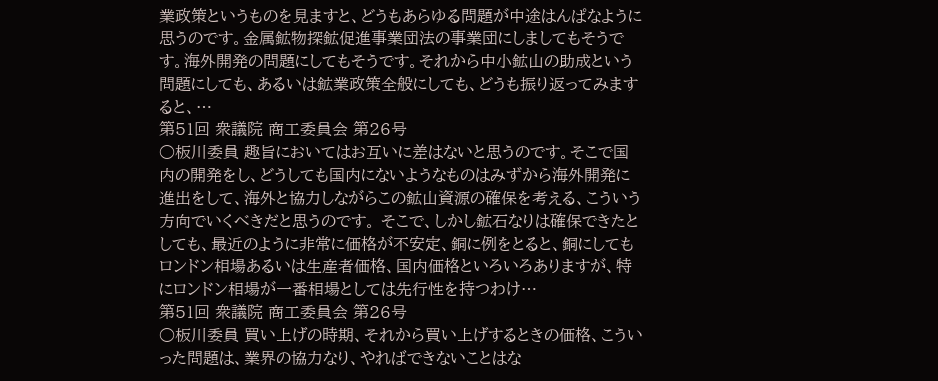業政策というものを見ますと、どうもあらゆる問題が中途はんぱなように思うのです。金属鉱物探鉱促進事業団法の事業団にしましてもそうです。海外開発の問題にしてもそうです。それから中小鉱山の助成という問題にしても、あるいは鉱業政策全般にしても、どうも振り返ってみますると、…
第51回 衆議院 商工委員会 第26号
○板川委員 趣旨においてはお互いに差はないと思うのです。そこで国内の開発をし、どうしても国内にないようなものはみずから海外開発に進出をして、海外と協力しながらこの鉱山資源の確保を考える、こういう方向でいくべきだと思うのです。 そこで、しかし鉱石なりは確保できたとしても、最近のように非常に価格が不安定、銅に例をとると、銅にしてもロンドン相場あるいは生産者価格、国内価格といろいろありますが、特にロンドン相場が一番相場としては先行性を持つわけ…
第51回 衆議院 商工委員会 第26号
○板川委員 買い上げの時期、それから買い上げするときの価格、こういった問題は、業界の協力なり、やればできないことはな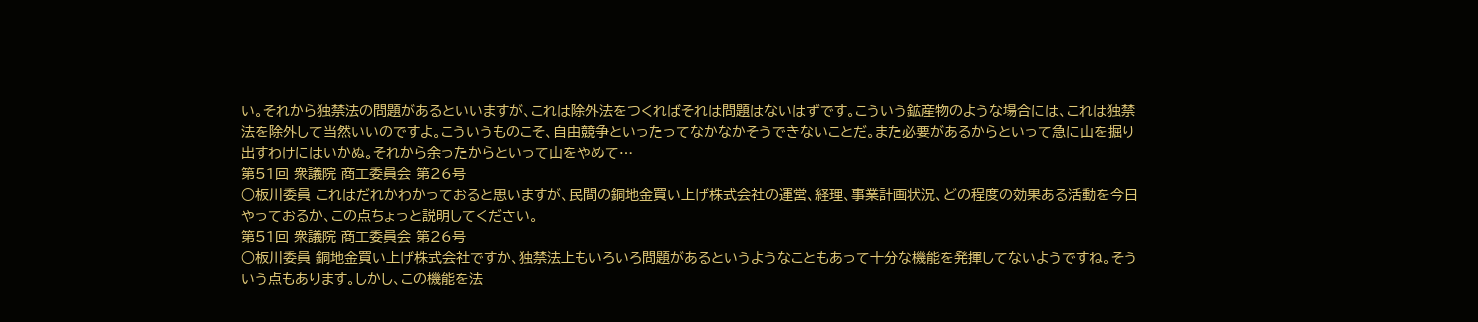い。それから独禁法の問題があるといいますが、これは除外法をつくればそれは問題はないはずです。こういう鉱産物のような場合には、これは独禁法を除外して当然いいのですよ。こういうものこそ、自由競争といったってなかなかそうできないことだ。また必要があるからといって急に山を掘り出すわけにはいかぬ。それから余ったからといって山をやめて…
第51回 衆議院 商工委員会 第26号
○板川委員 これはだれかわかっておると思いますが、民間の銅地金買い上げ株式会社の運営、経理、事業計画状況、どの程度の効果ある活動を今日やっておるか、この点ちょっと説明してください。
第51回 衆議院 商工委員会 第26号
○板川委員 銅地金買い上げ株式会社ですか、独禁法上もいろいろ問題があるというようなこともあって十分な機能を発揮してないようですね。そういう点もあります。しかし、この機能を法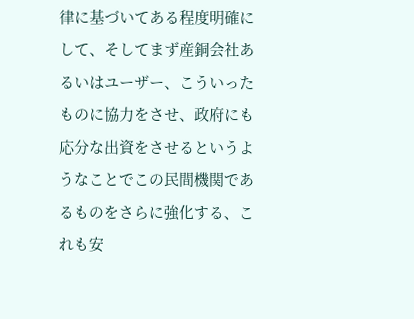律に基づいてある程度明確にして、そしてまず産銅会社あるいはユーザー、こういったものに協力をさせ、政府にも応分な出資をさせるというようなことでこの民間機関であるものをさらに強化する、これも安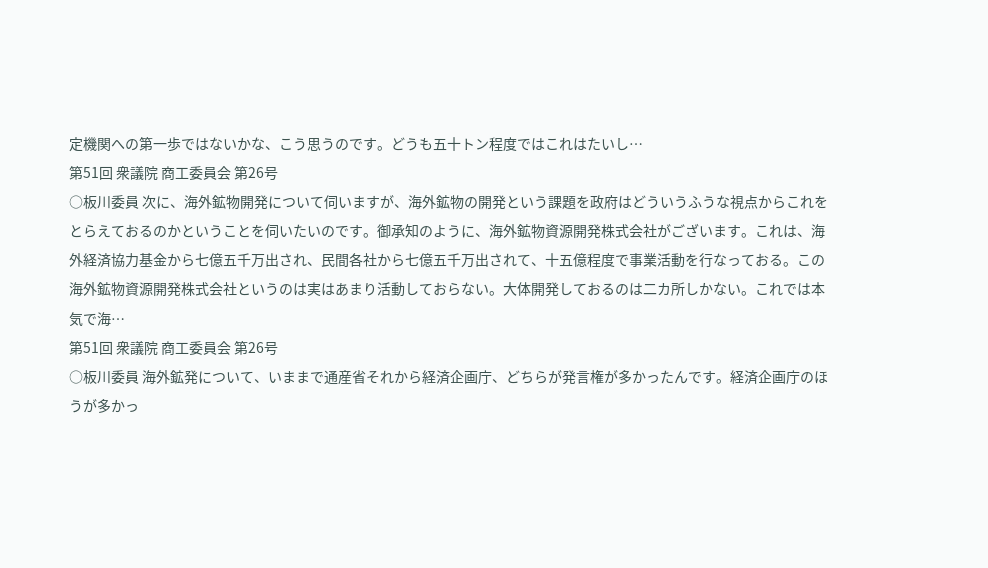定機関への第一歩ではないかな、こう思うのです。どうも五十トン程度ではこれはたいし…
第51回 衆議院 商工委員会 第26号
○板川委員 次に、海外鉱物開発について伺いますが、海外鉱物の開発という課題を政府はどういうふうな視点からこれをとらえておるのかということを伺いたいのです。御承知のように、海外鉱物資源開発株式会社がございます。これは、海外経済協力基金から七億五千万出され、民間各社から七億五千万出されて、十五億程度で事業活動を行なっておる。この海外鉱物資源開発株式会社というのは実はあまり活動しておらない。大体開発しておるのは二カ所しかない。これでは本気で海…
第51回 衆議院 商工委員会 第26号
○板川委員 海外鉱発について、いままで通産省それから経済企画庁、どちらが発言権が多かったんです。経済企画庁のほうが多かっ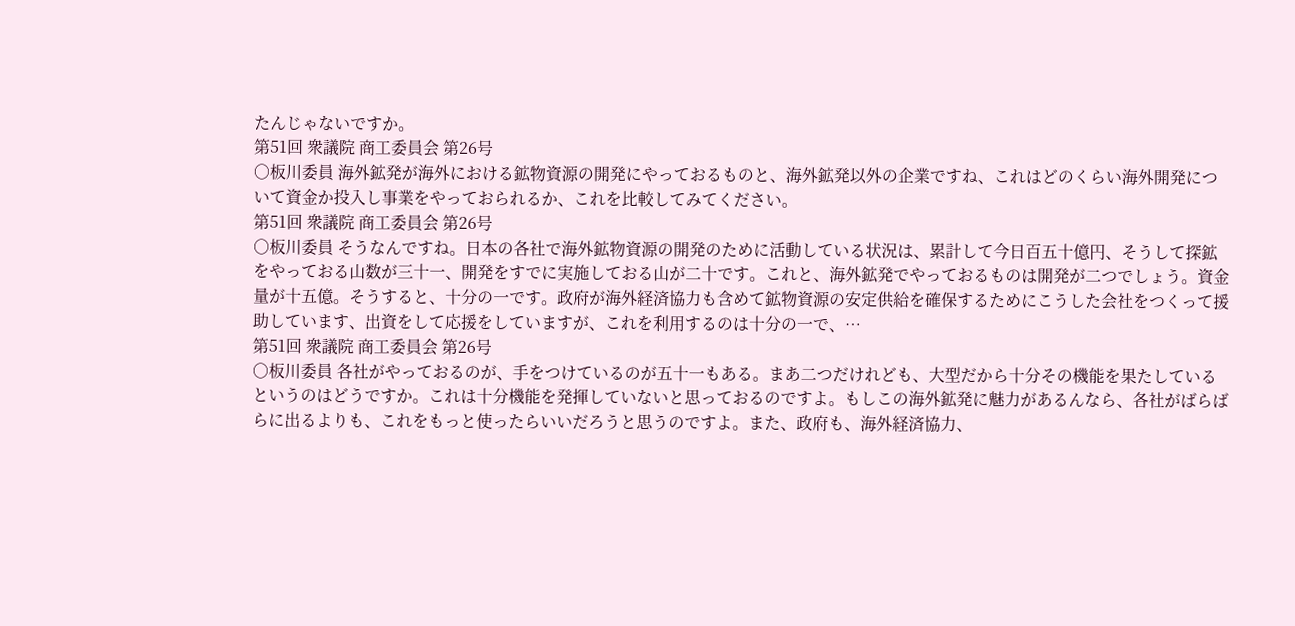たんじゃないですか。
第51回 衆議院 商工委員会 第26号
○板川委員 海外鉱発が海外における鉱物資源の開発にやっておるものと、海外鉱発以外の企業ですね、これはどのくらい海外開発について資金か投入し事業をやっておられるか、これを比較してみてください。
第51回 衆議院 商工委員会 第26号
○板川委員 そうなんですね。日本の各社で海外鉱物資源の開発のために活動している状況は、累計して今日百五十億円、そうして探鉱をやっておる山数が三十一、開発をすでに実施しておる山が二十です。これと、海外鉱発でやっておるものは開発が二つでしょう。資金量が十五億。そうすると、十分の一です。政府が海外経済協力も含めて鉱物資源の安定供給を確保するためにこうした会社をつくって援助しています、出資をして応援をしていますが、これを利用するのは十分の一で、…
第51回 衆議院 商工委員会 第26号
○板川委員 各社がやっておるのが、手をつけているのが五十一もある。まあ二つだけれども、大型だから十分その機能を果たしているというのはどうですか。これは十分機能を発揮していないと思っておるのですよ。もしこの海外鉱発に魅力があるんなら、各社がばらばらに出るよりも、これをもっと使ったらいいだろうと思うのですよ。また、政府も、海外経済協力、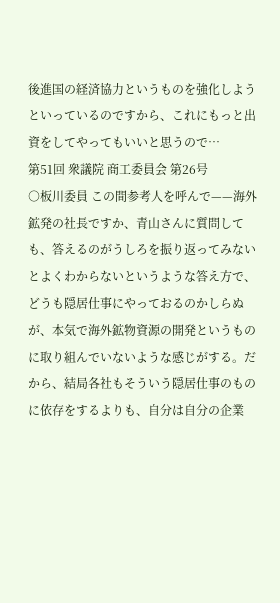後進国の経済協力というものを強化しようといっているのですから、これにもっと出資をしてやってもいいと思うので…
第51回 衆議院 商工委員会 第26号
○板川委員 この間参考人を呼んで——海外鉱発の社長ですか、青山さんに質問しても、答えるのがうしろを振り返ってみないとよくわからないというような答え方で、どうも隠居仕事にやっておるのかしらぬが、本気で海外鉱物資源の開発というものに取り組んでいないような感じがする。だから、結局各社もそういう隠居仕事のものに依存をするよりも、自分は自分の企業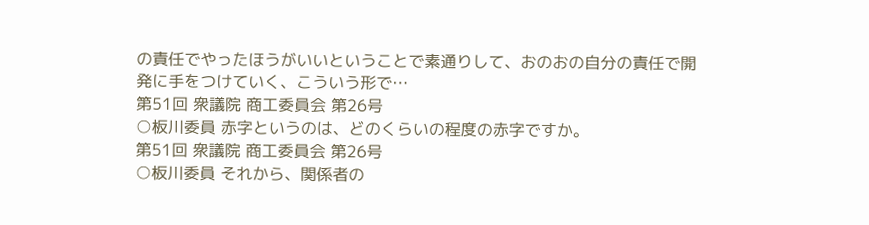の責任でやったほうがいいということで素通りして、おのおの自分の責任で開発に手をつけていく、こういう形で…
第51回 衆議院 商工委員会 第26号
○板川委員 赤字というのは、どのくらいの程度の赤字ですか。
第51回 衆議院 商工委員会 第26号
○板川委員 それから、関係者の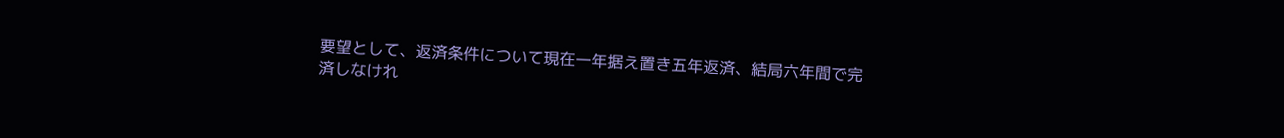要望として、返済条件について現在一年据え置き五年返済、結局六年間で完済しなけれ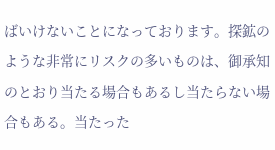ばいけないことになっております。探鉱のような非常にリスクの多いものは、御承知のとおり当たる場合もあるし当たらない場合もある。当たった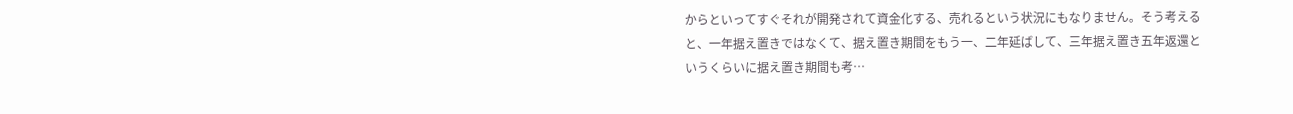からといってすぐそれが開発されて資金化する、売れるという状況にもなりません。そう考えると、一年据え置きではなくて、据え置き期間をもう一、二年延ばして、三年据え置き五年返還というくらいに据え置き期間も考…